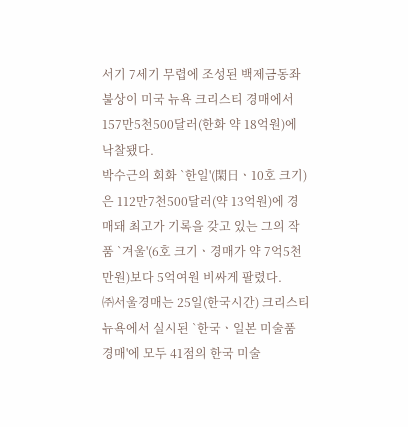서기 7세기 무렵에 조성된 백제금동좌불상이 미국 뉴욕 크리스티 경매에서 157만5천500달러(한화 약 18억원)에 낙찰됐다.
박수근의 회화 `한일'(閑日ㆍ10호 크기)은 112만7천500달러(약 13억원)에 경매돼 최고가 기록을 갖고 있는 그의 작품 `겨울'(6호 크기ㆍ경매가 약 7억5천만원)보다 5억여원 비싸게 팔렸다.
㈜서울경매는 25일(한국시간) 크리스티 뉴욕에서 실시된 `한국ㆍ일본 미술품 경매'에 모두 41점의 한국 미술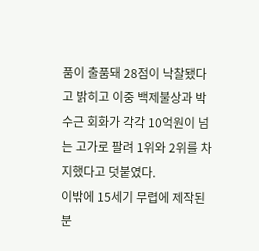품이 출품돼 28점이 낙찰됐다고 밝히고 이중 백제불상과 박수근 회화가 각각 10억원이 넘는 고가로 팔려 1위와 2위를 차지했다고 덧붙였다.
이밖에 15세기 무렵에 제작된 분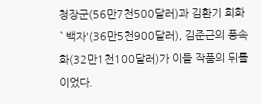청장군(56만7천500달러)과 김환기 회화 `백자'(36만5천900달러), 김준근의 풍속화(32만1천100달러)가 이들 작품의 뒤를 이었다.